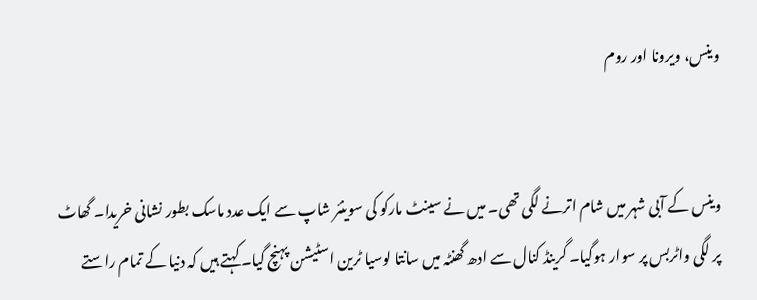وینس، ویرونا اور روم


وینس کے آبی شہر میں شام اترنے لگی تھی۔ میں نے سینٹ مارکو کی سوینئر شاپ سے ایک عدد ماسک بطور نشانی خریدا۔ گھاٹ پر لگی واٹربس پر سوار ہوگیا۔ گرینڈ کنال سے ادھ گھنٹہ میں سانتا لوسیا ٹرین اسٹیشن پہنچ گیا۔ کہتے ہیں کہ دنیا کے تمام راستے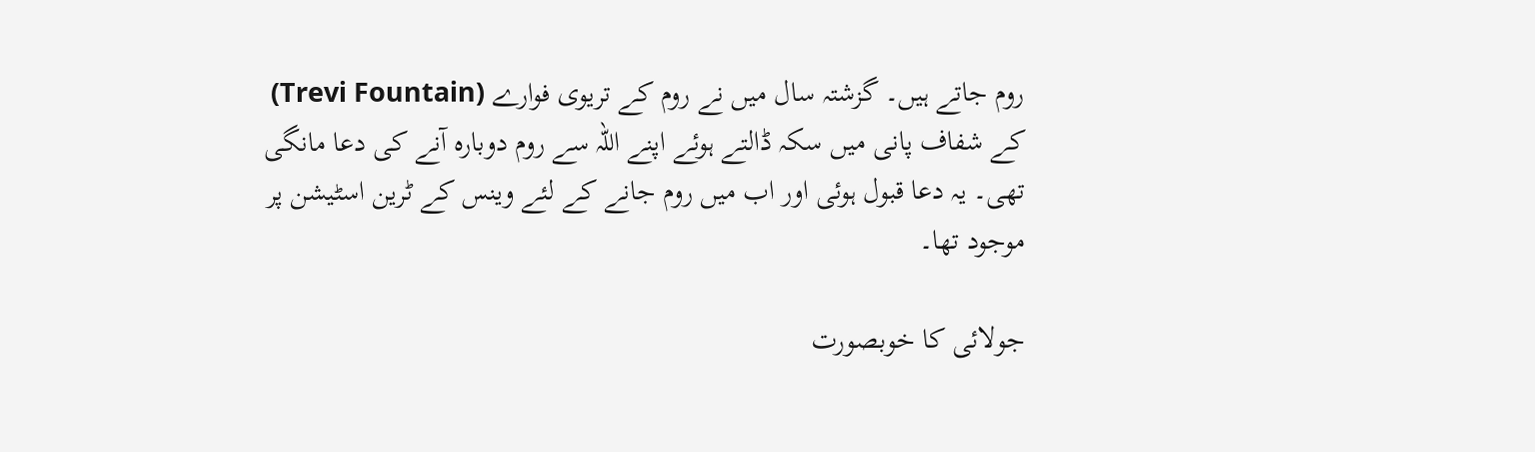روم جاتے ہیں۔ گزشتہ سال میں نے روم کے تریوی فوارے (Trevi Fountain) کے شفاف پانی میں سکہ ڈالتے ہوئے اپنے اللہ سے روم دوبارہ آنے کی دعا مانگی تھی۔ یہ دعا قبول ہوئی اور اب میں روم جانے کے لئے وینس کے ٹرین اسٹیشن پر موجود تھا۔

جولائی کا خوبصورت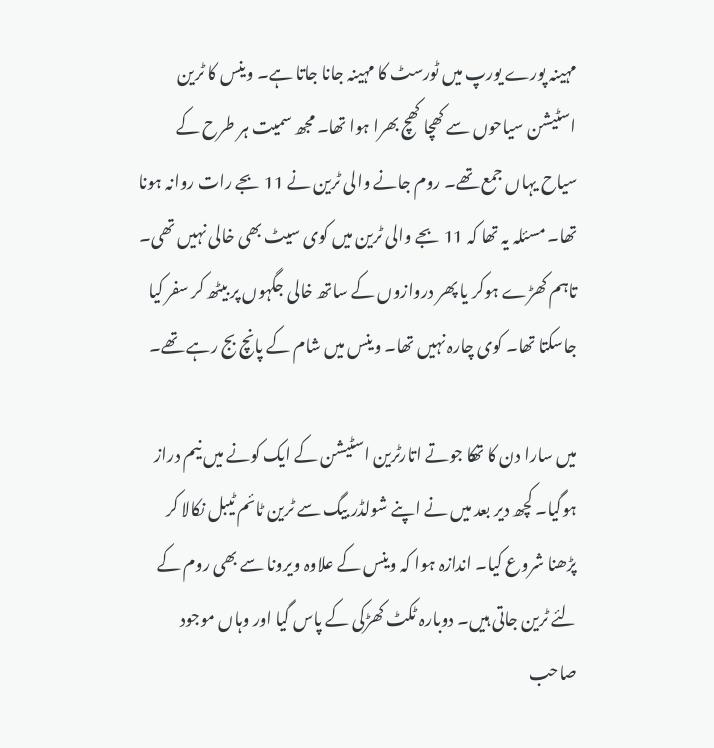مہینہ پورے یورپ میں ٹورسٹ کا مہینہ جانا جاتا ہے۔ وینس کا ٹرین اسٹیشن سیاحوں سے کھچا کھچ بھرا ہوا تھا۔ مجھ سمیت ہر طرح کے سیاح یہاں جمع تھے۔ روم جانے والی ٹرین نے 11 بجے رات روانہ ہونا تھا۔ مسئلہ یہ تھا کہ 11 بجے والی ٹرین میں کوی سیٹ بھی خالی نہیں تھی۔ تاہم کھڑے ہوکر یا پھر دروازوں کے ساتھ خالی جگہوں پر بیٹھ کر سفر کیا جاسکتا تھا۔ کوی چارہ نہیں تھا۔ وینس میں شام کے پانچ بج رہے تھے۔

میں سارا دن کا تھکا جوتے اتارٹرین اسٹیشن کے ایک کونے میں نیم دراز ہوگیا۔ کچھ دیر بعد میں نے اپنے شولڈر بیگ سے ٹرین ٹائم ٹیبل نکالا کر پڑھنا شروع کیا۔ اندازہ ہوا کہ وینس کے علاوہ ویرونا سے بھی روم کے لئے ٹرین جاتی ہیں۔ دوبارہ ٹکٹ کھڑکی کے پاس گیا اور وہاں موجود صاحب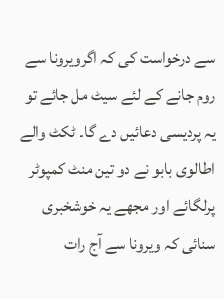سے درخواست کی کہ اگرویرونا سے روم جانے کے لئے سیٹ مل جائے تو یہ پردیسی دعائیں دے گا۔ ٹکٹ والے اطالوی بابو نے دو تین منٹ کمپوٹر پرلگائے اور مجھے یہ خوشخبری سنائی کہ ویرونا سے آج رات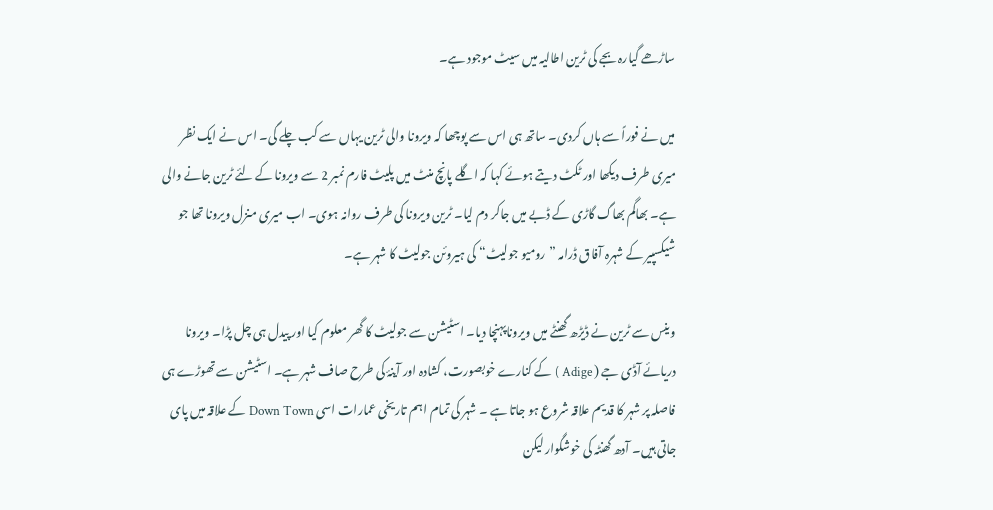ساڑھے گیارہ بجے کی ٹرین اطالیہ میں سیٹ موجود ہے۔

میں نے فوراً سے ہاں کردی۔ ساتھ ہی اس سے پوچھا کہ ویرونا والی ٹرین یہاں سے کب چلے گی۔ اس نے ایک نظر میری طرف دیکھا اور ٹکٹ دیتے ہوئے کہا کہ اگلے پانچ منٹ میں پلیٹ فارم نمبر 2 سے ویرونا کے لئے ٹرین جانے والی ہے۔ بھاگم بھاگ گاڑی کے ڈبے میں جاکر دم لیا۔ ٹرین ویرونا کی طرف روانہ ہوی۔ اب میری منزل ویرونا تھا جو شیکسپیر کے شہرہ آفاق ڈرامہ ”رومیو جولیٹ“ کی ہیروئن جولیٹ کا شہر ہے۔

وینس سے ٹرین نے ڈیڑھ گھنٹے میں ویروناپہنچا دیا۔ اسٹیشن سے جولیٹ کا گھر معلوم کیا اور پیدل ہی چل پڑا۔ ویرونا دریائے آڈی جے ( Adige ) کے کنارے خوبصورت، کشادہ اور آینۂ کی طرح صاف شہر ہے۔ اسٹیشن سے تھوڑے ہی فاصلہ پر شہر کا قدیم علاقہ شروع ہو جاتا ہے ۔ شہر کی تمام اہم تاریخی عمارات اسی Down Town کے علاقہ میں پای جاتی ہیں۔ آدھ گھنٹہ کی خوشگوار لیکن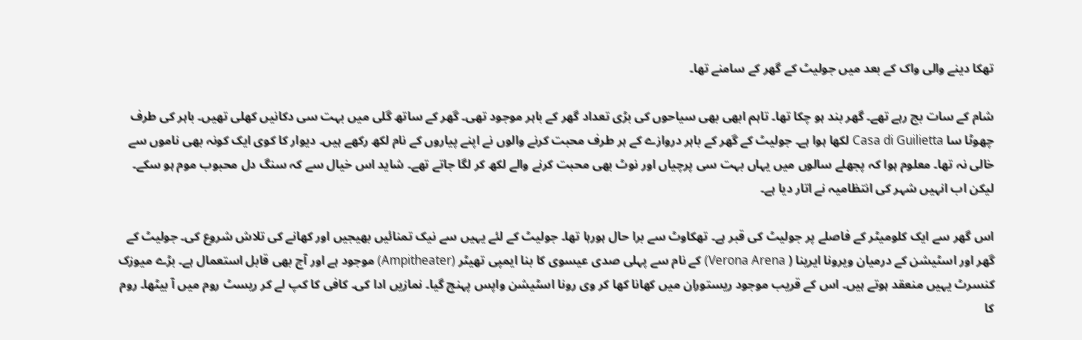تھکا دینے والی واک کے بعد میں جولیٹ کے گھر کے سامنے تھا۔

شام کے سات بج رہے تھے۔ گھر بند ہو چکا تھا۔ تاہم ابھی بھی سیاحوں کی بڑی تعداد گھر کے باہر موجود تھی۔ گھر کے ساتھ گلی میں بہت سی دکانیں کھلی تھیں۔ باہر کی طرف چھوٹا سا Casa di Guilietta لکھا ہوا ہے۔ جولیٹ کے گھر کے باہر دروازے کے ہر طرف محبت کرنے والوں نے اپنے پیاروں کے نام لکھ رکھے ہیں۔ دیوار کا کوی ایک کونہ بھی ناموں سے خالی نہ تھا۔ معلوم ہوا کہ پجھلے سالوں میں یہاں بہت سی پرچیاں اور نوٹ بھی محبت کرنے والے لکھ کر لگا جاتے تھے۔ شاید اس خیال سے کہ سنگ دل محبوب موم ہو سکے۔ لیکن اب انہیں شہر کی انتظامیہ نے اتار دیا ہے۔

اس گھر سے ایک کلومیٹر کے فاصلے پر جولیٹ کی قبر ہے۔ تھکاوٹ سے برا حال ہورہا تھا۔ جولیٹ کے لئے یہیں سے نیک تمنائیں بھیجیں اور کھانے کی تلاش شروع کی۔ جولیٹ کے گھر اور اسٹیشن کے درمیان ویرونا ایرینا ( Verona Arena) کے نام سے پہلی صدی عیسوی کا بنا ایمپی تھیٹر (Ampitheater) موجود ہے اور آج بھی قابل استعمال ہے۔ بڑے میوزک کنسرٹ یہیں منعقد ہوتے ہیں۔ اس کے قریب موجود ریستوران میں کھانا کھا کر وی رونا اسٹیشن واپس پہنچ گیا۔ نمازیں ادا کی۔ کافی کا کپ لے کر ریسٹ روم میں آ بیٹھا۔ روم کا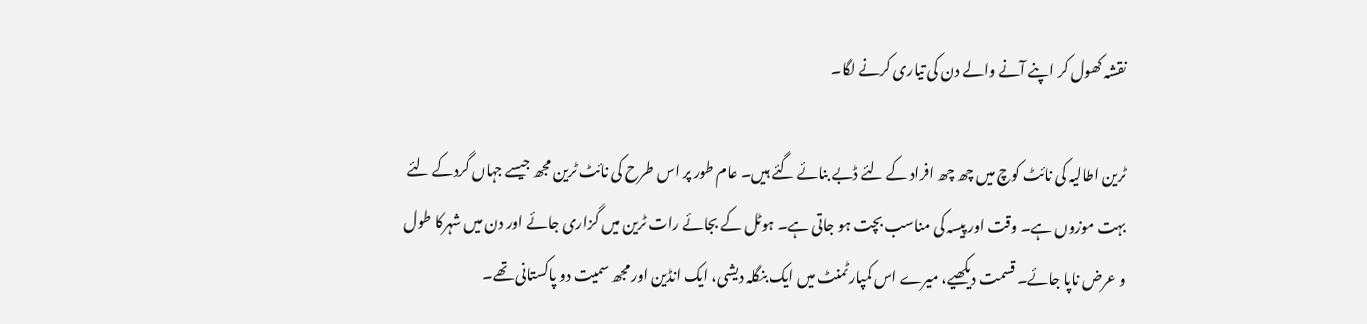نقشہ کھول کر اپنے آنے والے دن کی تیاری کرنے لگا۔

ٹرین اطالیہ کی نائٹ کوچ میں چھ چھ افراد کے لئے ڈبے بنائے گئے ہیں۔ عام طور پر اس طرح کی نائٹ ٹرین مجھ جیسے جہاں گردکے لئے بہت موزوں ہے۔ وقت اور پیسہ کی مناسب بچت ہو جاتی ہے۔ ہوٹل کے بجائے رات ٹرین میں گزاری جائے اور دن میں شہرکا طول و عرض ناپا جائے۔ قسمت دیکھیے، میرے اس کمپارٹمنٹ میں ایک بنگلہ دیشی، ایک انڈین اور مجھ سمیت دو پاکستانی تھے۔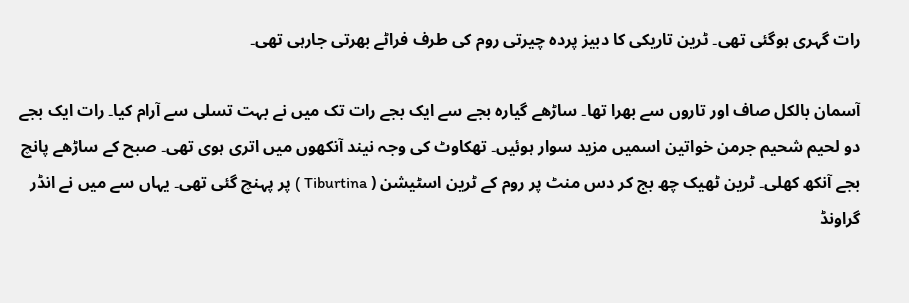رات گہری ہوگئی تھی۔ ٹرین تاریکی کا دبیز پردہ چیرتی روم کی طرف فراٹے بھرتی جارہی تھی۔

آسمان بالکل صاف اور تاروں سے بھرا تھا۔ ساڑھے گیارہ بجے سے ایک بجے رات تک میں نے بہت تسلی سے آرام کیا۔ رات ایک بجے دو لحیم شحیم جرمن خواتین اسمیں مزید سوار ہوئیں۔ تھکاوٹ کی وجہ نیند آنکھوں میں اتری ہوی تھی۔ صبح کے ساڑھے پانچ بجے آنکھ کھلی۔ ٹرین ٹھیک چھ بج کر دس منٹ پر روم کے ٹرین اسٹیشن ( Tiburtina ) پر پہنچ گئی تھی۔ یہاں سے میں نے انڈر گراونڈ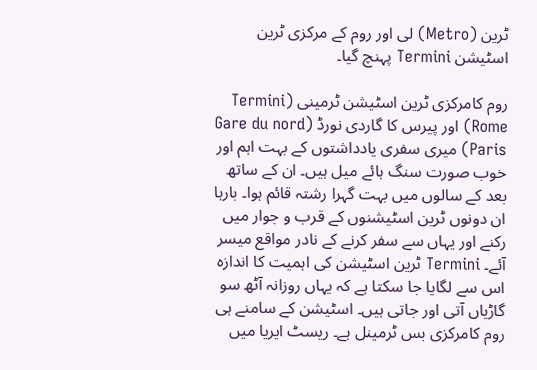ٹرین (Metro) لی اور روم کے مرکزی ٹرین اسٹیشن Termini پہنچ گیا۔

روم کامرکزی ٹرین اسٹیشن ٹرمینی (Termini Rome) اور پیرس کا گاردی نورڈ (Gare du nord Paris) میری سفری یادداشتوں کے بہت اہم اور خوب صورت سنگ ہائے میل ہیں۔ ان کے ساتھ بعد کے سالوں میں بہت گہرا رشتہ قائم ہوا۔ بارہا ان دونوں ٹرین اسٹیشنوں کے قرب و جوار میں رکنے اور یہاں سے سفر کرنے کے نادر مواقع میسر آئے۔ Termini ٹرین اسٹیشن کی اہمیت کا اندازہ اس سے لگایا جا سکتا ہے کہ یہاں روزانہ آٹھ سو گاڑیاں آتی اور جاتی ہیں۔ اسٹیشن کے سامنے ہی روم کامرکزی بس ٹرمینل ہے۔ ریسٹ ایریا میں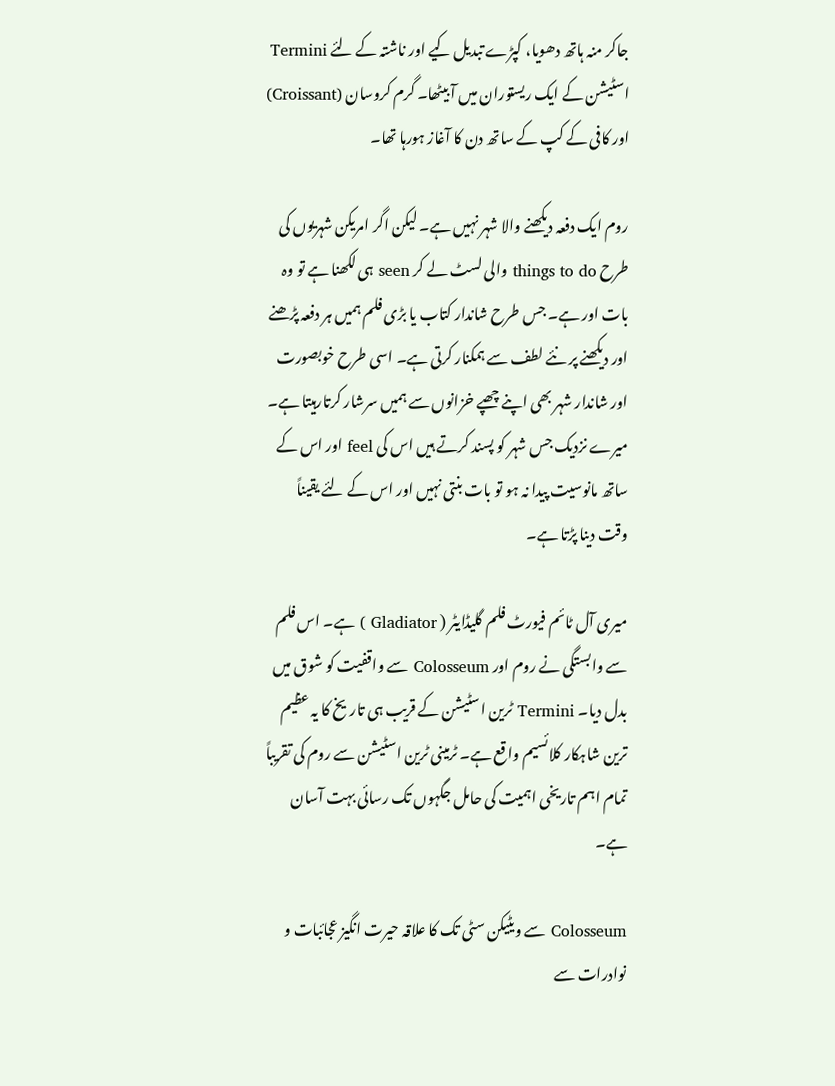جاکر منہ ہاتھ دھویا، کپڑے تبدیل کیے اور ناشتہ کے لئے Termini اسٹیشن کے ایک ریستوران میں آ بیٹھا۔ گرم کروسان (Croissant) اور کافی کے کپ کے ساتھ دن کا آغاز ہورہا تھا۔

روم ایک دفعہ دیکھنے والا شہر نہیں ہے۔ لیکن اگر امریکن شہریوں کی طرح things to do والی لسٹ لے کر seen ہی لکھنا ہے تو وہ بات اور ہے۔ جس طرح شاندار کتاب یا بڑی فلم ہمیں ہر دفعہ پڑھنے اور دیکھنے پر نئے لطف سے ہمکنار کرتی ہے۔ اسی طرح خوبصورت اور شاندار شہر بھی اپنے چھپے خزانوں سے ہمیں سرشار کرتارہیتا ہے۔ میرے نزدیک جس شہر کو پسند کرتے ہیں اس کی feel اور اس کے ساتھ مانوسیت پیدا نہ ہو تو بات بنتی نہیں اور اس کے لئے یقیناً وقت دینا پڑتا ہے۔

میری آل ٹائم فیورٹ فلم گلیڈایٹر ( Gladiator ) ہے۔ اس فلم سے وابستگی نے روم اور Colosseum سے واقفیت کو شوق میں بدل دیا۔ Termini ٹرین اسٹیشن کے قریب ہی تاریخ کا یہ عظیم ترین شاہکار کلائسیم واقع ہے۔ ٹرمینی ٹرین اسٹیشن سے روم کی تقریباً تمام اہم تاریخی اہمیت کی حامل جگہوں تک رسائی بہت آسان ہے۔

Colosseum سے ویٹیکن سٹی تک کا علاقہ حیرت انگیز عجائبات و نوادرات سے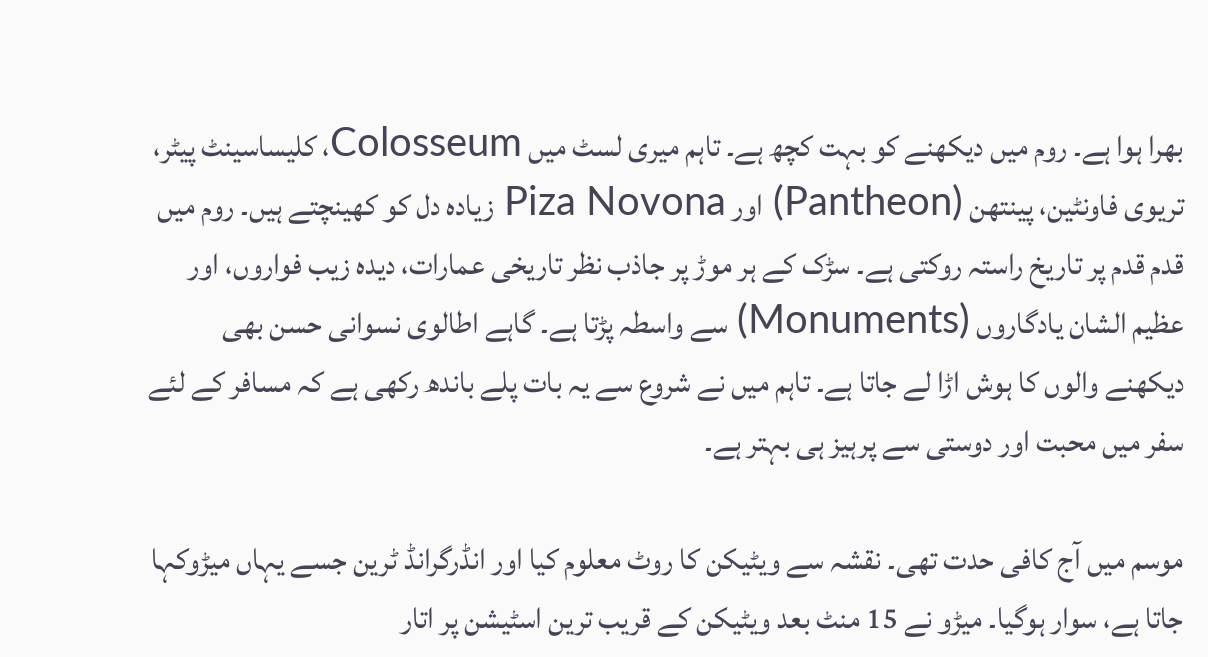بھرا ہوا ہے۔ روم میں دیکھنے کو بہت کچھ ہے۔ تاہم میری لسٹ میں Colosseum، کلیساسینٹ پیٹر، تریوی فاونٹین، پینتھن (Pantheon) اور Piza Novona زیادہ دل کو کھینچتے ہیں۔ روم میں قدم قدم پر تاریخ راستہ روکتی ہے۔ سڑک کے ہر موڑ پر جاذب نظر تاریخی عمارات، دیدہ زیب فواروں، اور عظیم الشان یادگاروں (Monuments) سے واسطہ پڑتا ہے۔ گاہے اطالوی نسوانی حسن بھی دیکھنے والوں کا ہوش اڑا لے جاتا ہے۔ تاہم میں نے شروع سے یہ بات پلے باندھ رکھی ہے کہ مسافر کے لئے سفر میں محبت اور دوستی سے پرہیز ہی بہتر ہے۔

موسم میں آج کافی حدت تھی۔ نقشہ سے ویٹیکن کا روٹ معلوم کیا اور انڈرگرانڈ ٹرین جسے یہاں میڑوکہا جاتا ہے، سوار ہوگیا۔ میڑو نے 15 منٹ بعد ویٹیکن کے قریب ترین اسٹیشن پر اتار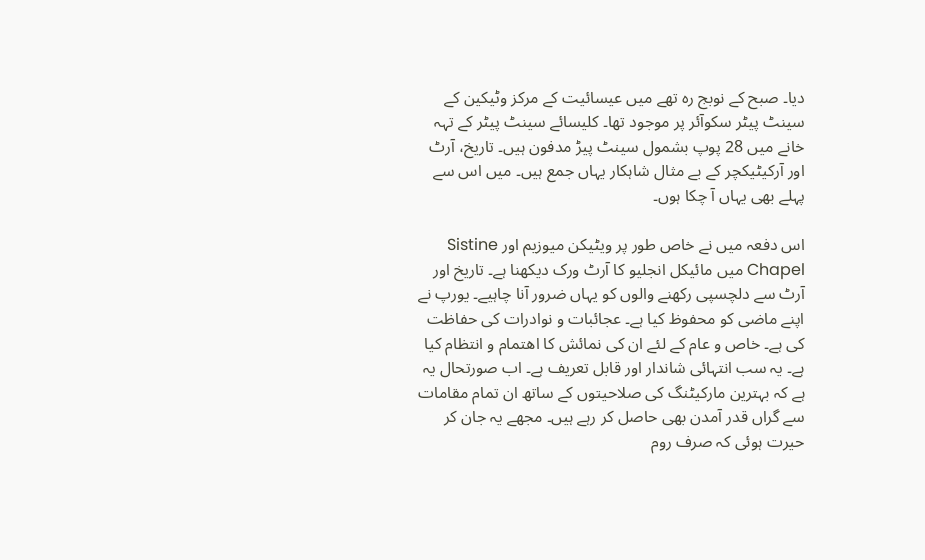دیا۔ صبح کے نوبج رہ تھے میں عیسائیت کے مرکز وٹیکین کے سینٹ پیٹر سکوآئر پر موجود تھا۔ کلیسائے سینٹ پیٹر کے تہہ خانے میں 28 پوپ بشمول سینٹ پیڑ مدفون ہیں۔ تاریخ، آرٹ اور آرکیٹیکچر کے بے مثال شاہکار یہاں جمع ہیں۔ میں اس سے پہلے بھی یہاں آ چکا ہوں۔

اس دفعہ میں نے خاص طور پر ویٹیکن میوزیم اور Sistine Chapel میں مائیکل انجلیو کا آرٹ ورک دیکھنا ہے۔ تاریخ اور آرٹ سے دلچسپی رکھنے والوں کو یہاں ضرور آنا چاہیے۔ یورپ نے اپنے ماضی کو محفوظ کیا ہے۔ عجائبات و نوادرات کی حفاظت کی ہے۔ خاص و عام کے لئے ان کی نمائش کا اھتمام و انتظام کیا ہے۔ یہ سب انتہائی شاندار اور قابل تعریف ہے۔ اب صورتحال یہ ہے کہ بہترین مارکیٹنگ کی صلاحیتوں کے ساتھ ان تمام مقامات سے گراں قدر آمدن بھی حاصل کر رہے ہیں۔ مجھے یہ جان کر حیرت ہوئی کہ صرف روم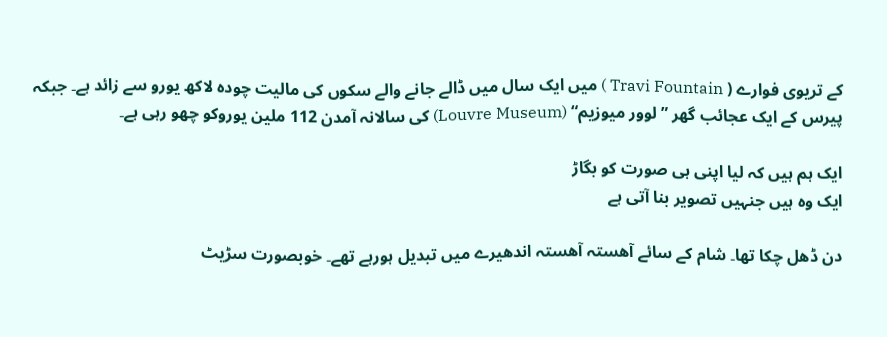کے تریوی فوارے ( Travi Fountain ) میں ایک سال میں ڈالے جانے والے سکوں کی مالیت چودہ لاکھ یورو سے زائد ہے۔ جبکہ پیرس کے ایک عجائب گھر ”لوور میوزیم“ (Louvre Museum) کی سالانہ آمدن 112 ملین یوروکو چھو رہی ہے۔

ایک ہم ہیں کہ لیا اپنی ہی صورت کو بگاڑ
ایک وہ ہیں جنہیں تصویر بنا آتی ہے

دن ڈھل چکا تھا۔ شام کے سائے آھستہ آھستہ اندھیرے میں تبدیل ہورہے تھے۔ خوبصورت سڑیٹ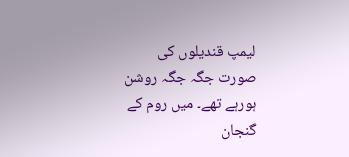لیمپ قندیلوں کی صورت جگہ جگہ روشن ہورہے تھے۔ میں روم کے گنجان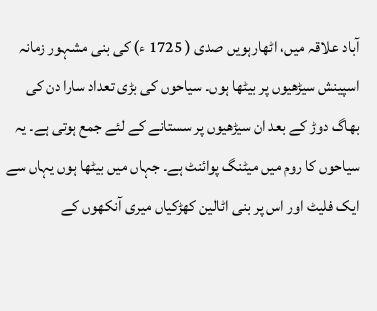آباد علاقہ میں، اٹھارہویں صدی ( 1725 ء) کی بنی مشہور زمانہ اسپینش سیڑھیوں پر بیٹھا ہوں۔ سیاحوں کی بڑی تعداد سارا دن کی بھاگ دوڑ کے بعد ان سیڑھیوں پر سستانے کے لئے جمع ہوتی ہے۔ یہ سیاحوں کا روم میں میٹنگ پوائنٹ ہے۔ جہاں میں بیٹھا ہوں یہاں سے ایک فلیٹ اور اس پر بنی اٹالین کھڑکیاں میری آنکھوں کے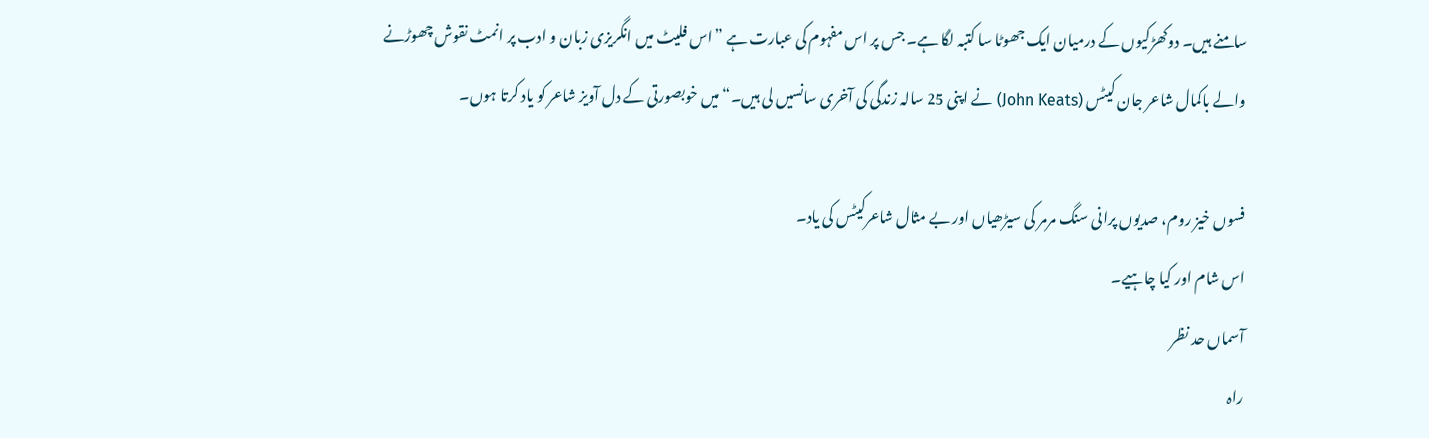سامنے ہیں۔ دوکھڑکیوں کے درمیان ایک جھوٹا سا کتبہ لگا ہے۔ جس پر اس مفہوم کی عبارت ہے ”اس فلیٹ میں انگریزی زبان و ادب پر انمٹ نقوش چھوڑنے والے باکمال شاعر جان کیٹس (John Keats) نے اپنی 25 سالہ زندگی کی آخری سانسیں لی ہیں۔“ میں خوبصورتی کے دل آویز شاعر کو یاد کرتا ہوں۔

فسوں خیز روم، صدیوں پرانی سنگ مرمر کی سیڑھیاں اور بے مثال شاعرکیٹس کی یاد۔
اس شام اور کیا چاہیے۔
آسماں حد نظر
راہ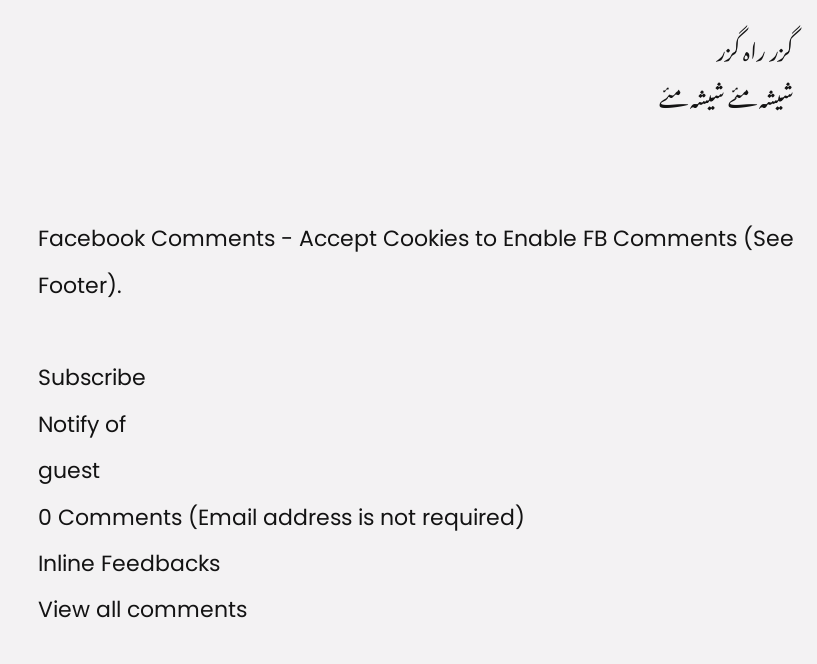گزر راہ گزر
شیشہ مئے شیشہ مئے


Facebook Comments - Accept Cookies to Enable FB Comments (See Footer).

Subscribe
Notify of
guest
0 Comments (Email address is not required)
Inline Feedbacks
View all comments